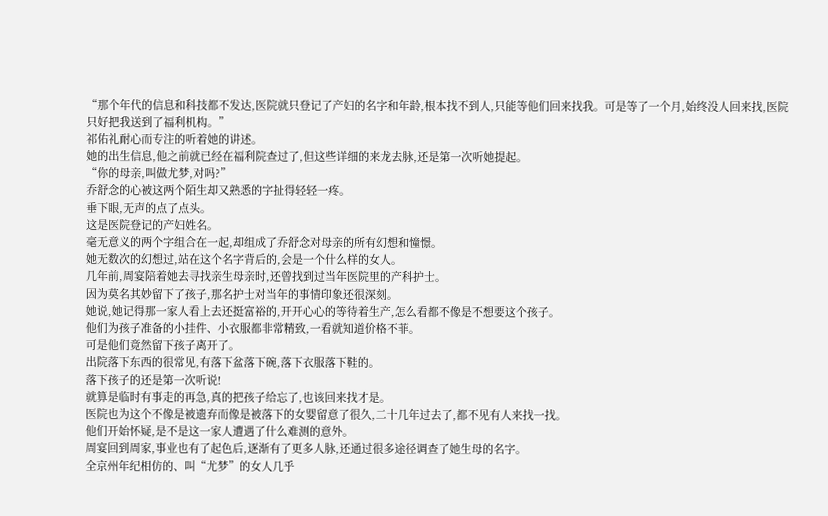“那个年代的信息和科技都不发达,医院就只登记了产妇的名字和年龄,根本找不到人,只能等他们回来找我。可是等了一个月,始终没人回来找,医院只好把我送到了福利机构。”
祁佑礼耐心而专注的听着她的讲述。
她的出生信息,他之前就已经在福利院查过了,但这些详细的来龙去脉,还是第一次听她提起。
“你的母亲,叫做尤梦,对吗?”
乔舒念的心被这两个陌生却又熟悉的字扯得轻轻一疼。
垂下眼,无声的点了点头。
这是医院登记的产妇姓名。
毫无意义的两个字组合在一起,却组成了乔舒念对母亲的所有幻想和憧憬。
她无数次的幻想过,站在这个名字背后的,会是一个什么样的女人。
几年前,周宴陪着她去寻找亲生母亲时,还曾找到过当年医院里的产科护士。
因为莫名其妙留下了孩子,那名护士对当年的事情印象还很深刻。
她说,她记得那一家人看上去还挺富裕的,开开心心的等待着生产,怎么看都不像是不想要这个孩子。
他们为孩子准备的小挂件、小衣服都非常精致,一看就知道价格不菲。
可是他们竟然留下孩子离开了。
出院落下东西的很常见,有落下盆落下碗,落下衣服落下鞋的。
落下孩子的还是第一次听说!
就算是临时有事走的再急,真的把孩子给忘了,也该回来找才是。
医院也为这个不像是被遗弃而像是被落下的女婴留意了很久,二十几年过去了,都不见有人来找一找。
他们开始怀疑,是不是这一家人遭遇了什么难测的意外。
周宴回到周家,事业也有了起色后,逐渐有了更多人脉,还通过很多途径调查了她生母的名字。
全京州年纪相仿的、叫“尤梦”的女人几乎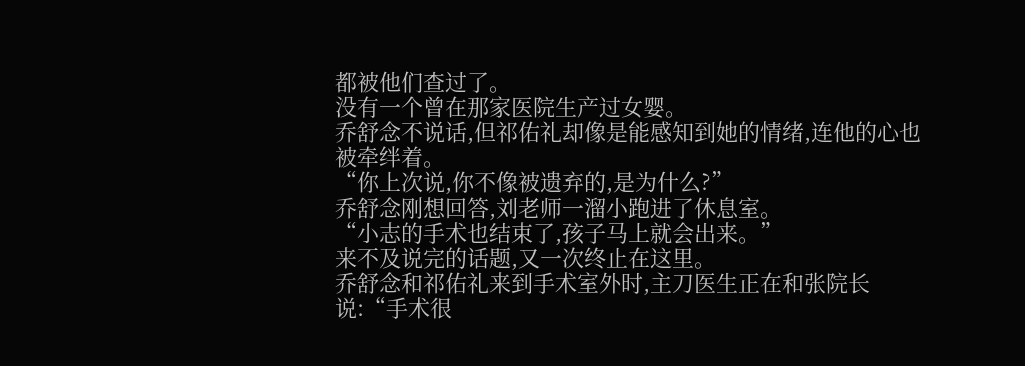都被他们查过了。
没有一个曾在那家医院生产过女婴。
乔舒念不说话,但祁佑礼却像是能感知到她的情绪,连他的心也被牵绊着。
“你上次说,你不像被遗弃的,是为什么?”
乔舒念刚想回答,刘老师一溜小跑进了休息室。
“小志的手术也结束了,孩子马上就会出来。”
来不及说完的话题,又一次终止在这里。
乔舒念和祁佑礼来到手术室外时,主刀医生正在和张院长说:“手术很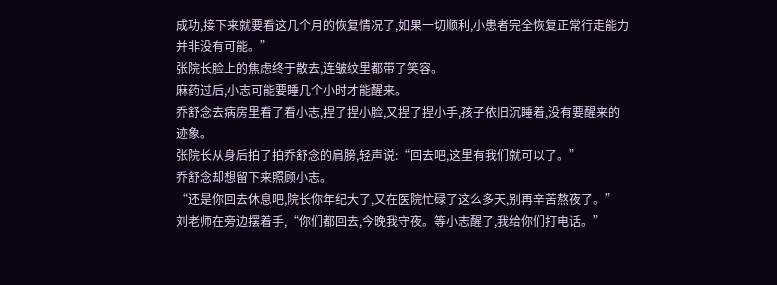成功,接下来就要看这几个月的恢复情况了,如果一切顺利,小患者完全恢复正常行走能力并非没有可能。”
张院长脸上的焦虑终于散去,连皱纹里都带了笑容。
麻药过后,小志可能要睡几个小时才能醒来。
乔舒念去病房里看了看小志,捏了捏小脸,又捏了捏小手,孩子依旧沉睡着,没有要醒来的迹象。
张院长从身后拍了拍乔舒念的肩膀,轻声说:“回去吧,这里有我们就可以了。”
乔舒念却想留下来照顾小志。
“还是你回去休息吧,院长你年纪大了,又在医院忙碌了这么多天,别再辛苦熬夜了。”
刘老师在旁边摆着手,“你们都回去,今晚我守夜。等小志醒了,我给你们打电话。”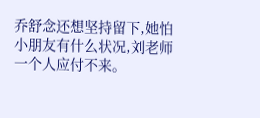乔舒念还想坚持留下,她怕小朋友有什么状况,刘老师一个人应付不来。